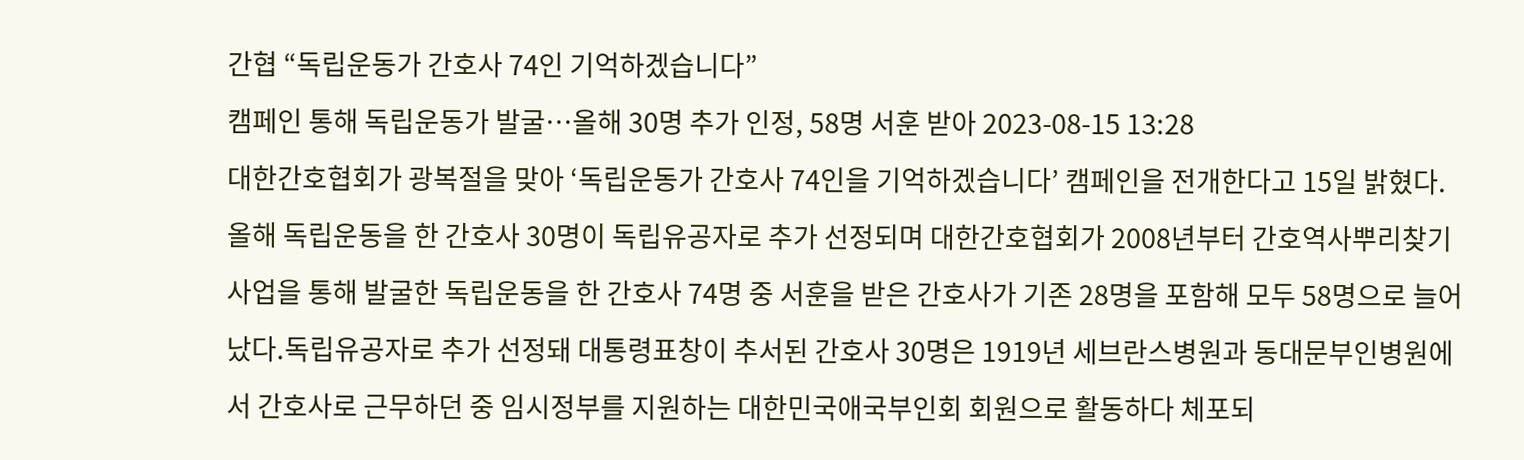간협 “독립운동가 간호사 74인 기억하겠습니다”
캠페인 통해 독립운동가 발굴…올해 30명 추가 인정, 58명 서훈 받아 2023-08-15 13:28
대한간호협회가 광복절을 맞아 ‘독립운동가 간호사 74인을 기억하겠습니다’ 캠페인을 전개한다고 15일 밝혔다.올해 독립운동을 한 간호사 30명이 독립유공자로 추가 선정되며 대한간호협회가 2008년부터 간호역사뿌리찾기사업을 통해 발굴한 독립운동을 한 간호사 74명 중 서훈을 받은 간호사가 기존 28명을 포함해 모두 58명으로 늘어났다.독립유공자로 추가 선정돼 대통령표창이 추서된 간호사 30명은 1919년 세브란스병원과 동대문부인병원에서 간호사로 근무하던 중 임시정부를 지원하는 대한민국애국부인회 회원으로 활동하다 체포되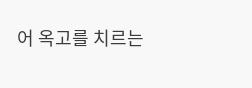어 옥고를 치르는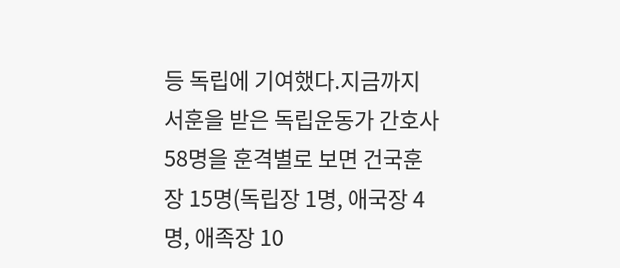등 독립에 기여했다.지금까지 서훈을 받은 독립운동가 간호사 58명을 훈격별로 보면 건국훈장 15명(독립장 1명, 애국장 4명, 애족장 10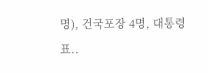명), 건국포장 4명, 대통령표..